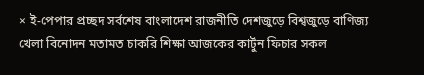× ই-পেপার প্রচ্ছদ সর্বশেষ বাংলাদেশ রাজনীতি দেশজুড়ে বিশ্বজুড়ে বাণিজ্য খেলা বিনোদন মতামত চাকরি শিক্ষা আজকের কার্টুন ফিচার সকল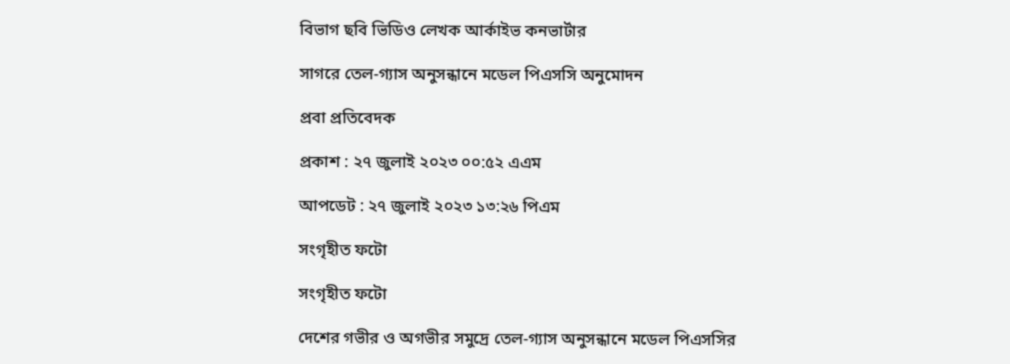বিভাগ ছবি ভিডিও লেখক আর্কাইভ কনভার্টার

সাগরে তেল-গ্যাস অনুসন্ধানে মডেল পিএসসি অনুমোদন

প্রবা প্রতিবেদক

প্রকাশ : ২৭ জুলাই ২০২৩ ০০:৫২ এএম

আপডেট : ২৭ জুলাই ২০২৩ ১৩:২৬ পিএম

সংগৃহীত ফটো

সংগৃহীত ফটো

দে‌শের গভীর ও অগভীর সমুদ্রে তেল-গ্যাস অনুসন্ধানে মডেল পিএস‌সির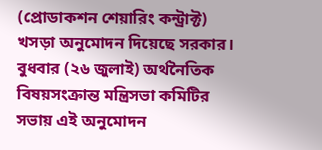(প্রোডাকশন শেয়া‌রিং কন্ট্রাক্ট) খসড়া অনু‌মোদন দি‌য়ে‌ছে সরকার। বুধবার (২৬ জুলাই) অর্থনৈতিক বিষয়সংক্রান্ত মন্ত্রিসভা কমিটির সভায় এই অনু‌মোদন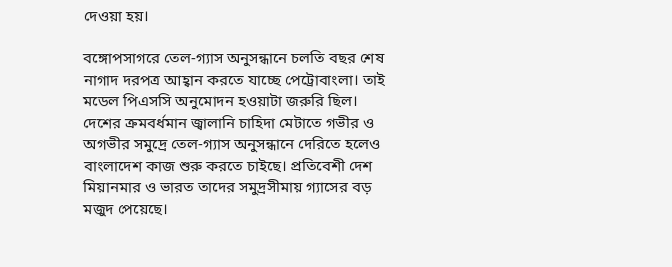দেওয়া হয়।

বঙ্গোপসাগরে তেল-গ্যাস অনুসন্ধানে চলতি বছর শেষ নাগাদ দরপত্র আহ্বান করতে যাচ্ছে পেট্রোবাংলা। তাই মডেল পিএসসি অনুমোদন হওয়াটা জরুরি ছিল। দেশের ক্রমবর্ধমান জ্বালানি চাহিদা মেটাতে গভীর ও অগভীর সমুদ্রে তেল-গ্যাস অনুসন্ধানে দেরিতে হলেও বাংলাদেশ কাজ শুরু করতে চাইছে। প্রতিবেশী দেশ মিয়ানমার ও ভারত তাদের সমুদ্রসীমায় গ্যাসের বড় মজুদ পেয়েছে।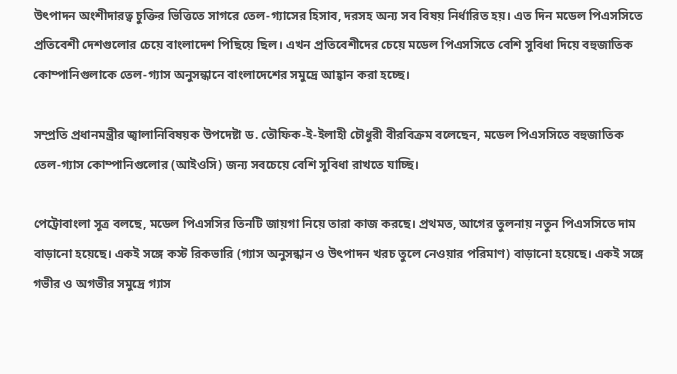উৎপাদন অংশীদারত্ব চুক্তির ভিত্তিতে সাগরে তেল-গ্যাসের হিসাব, দরসহ অন্য সব বিষয় নির্ধারিত হয়। এত দিন মডেল পিএসসিতে প্রতিবেশী দেশগুলোর চেয়ে বাংলাদেশ পিছিয়ে ছিল। এখন প্রতিবেশীদের চেয়ে মডেল পিএসসিতে বেশি সুবিধা দিয়ে বহুজাতিক কোম্পানিগুলাকে তেল-গ্যাস অনুসন্ধানে বাংলাদেশের সমুদ্রে আহ্বান করা হচ্ছে।

সম্প্রতি প্রধানমন্ত্রীর জ্বালানিবিষয়ক উপদেষ্টা ড. তৌফিক-ই-ইলাহী চৌধুরী বীরবিক্রম বলেছেন, মডেল পিএসসিতে বহুজাতিক তেল-গ্যাস কোম্পানিগুলোর (আইওসি) জন্য সবচেয়ে বেশি সুবিধা রাখতে যাচ্ছি।

পেট্রোবাংলা সূত্র বলছে, মডেল পিএসসির তিনটি জায়গা নিয়ে তারা কাজ করছে। প্রথমত, আগের তুলনায় নতুন পিএসসিতে দাম বাড়ানো হয়েছে। একই সঙ্গে কস্ট রিকভারি (গ্যাস অনুসন্ধান ও উৎপাদন খরচ তুলে নেওয়ার পরিমাণ) বাড়ানো হয়েছে। একই সঙ্গে গভীর ও অগভীর সমুদ্রে গ্যাস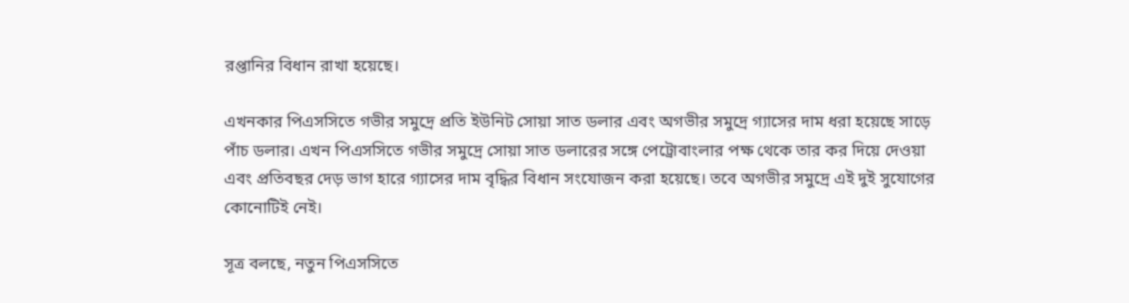রপ্তানির বিধান রাখা হয়েছে।

এখনকার পিএসসিতে গভীর সমুদ্রে প্রতি ইউনিট সোয়া সাত ডলার এবং অগভীর সমুদ্রে গ্যাসের দাম ধরা হয়েছে সাড়ে পাঁচ ডলার। এখন পিএসসিতে গভীর সমুদ্রে সোয়া সাত ডলারের সঙ্গে পেট্রোবাংলার পক্ষ থেকে তার কর দিয়ে দেওয়া এবং প্রতিবছর দেড় ভাগ হারে গ্যাসের দাম বৃদ্ধির বিধান সংযোজন করা হয়েছে। তবে অগভীর সমুদ্রে এই দুই সুযোগের কোনোটিই নেই।

সূত্র বলছে, নতুন পিএসসিতে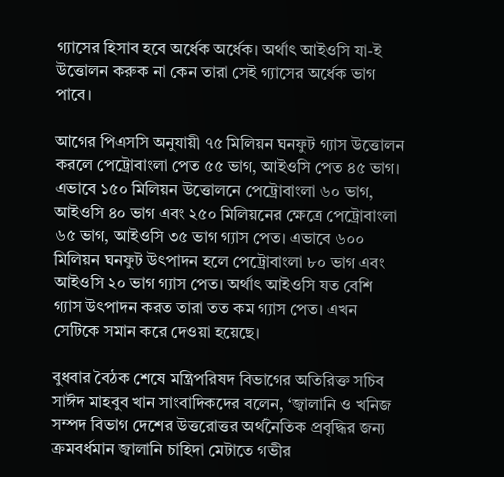গ্যাসের হিসাব হবে অর্ধেক অর্ধেক। অর্থাৎ আইওসি যা-ই উত্তোলন করুক না কেন তারা সেই গ্যাসের অর্ধেক ভাগ পাবে।

আগের পিএসসি অনুযায়ী ৭৫ মিলিয়ন ঘনফুট গ্যাস উত্তোলন করলে পেট্রোবাংলা পেত ৫৫ ভাগ, আইওসি পেত ৪৫ ভাগ। এভাবে ১৫০ মিলিয়ন উত্তোলনে পেট্রোবাংলা ৬০ ভাগ, আইওসি ৪০ ভাগ এবং ২৫০ মিলিয়নের ক্ষেত্রে পেট্রোবাংলা ৬৫ ভাগ, আইওসি ৩৫ ভাগ গ্যাস পেত। এভাবে ৬০০ মিলিয়ন ঘনফুট উৎপাদন হলে পেট্রোবাংলা ৮০ ভাগ এবং আইওসি ২০ ভাগ গ্যাস পেত। অর্থাৎ আইওসি যত বেশি গ্যাস উৎপাদন করত তারা তত কম গ্যাস পেত। এখন সেটিকে সমান করে দেওয়া হয়েছে।

বুধবার বৈঠক শেষে মন্ত্রিপরিষদ বিভাগের অতিরিক্ত সচিব সাঈদ মাহবুব খান সাংবাদিকদের বলেন, ‘জ্বালানি ও খনিজ সম্পদ বিভাগ দেশের উত্তরোত্তর অর্থনৈতিক প্রবৃদ্ধির জন্য ক্রমবর্ধমান জ্বালানি চাহিদা মেটাতে গভীর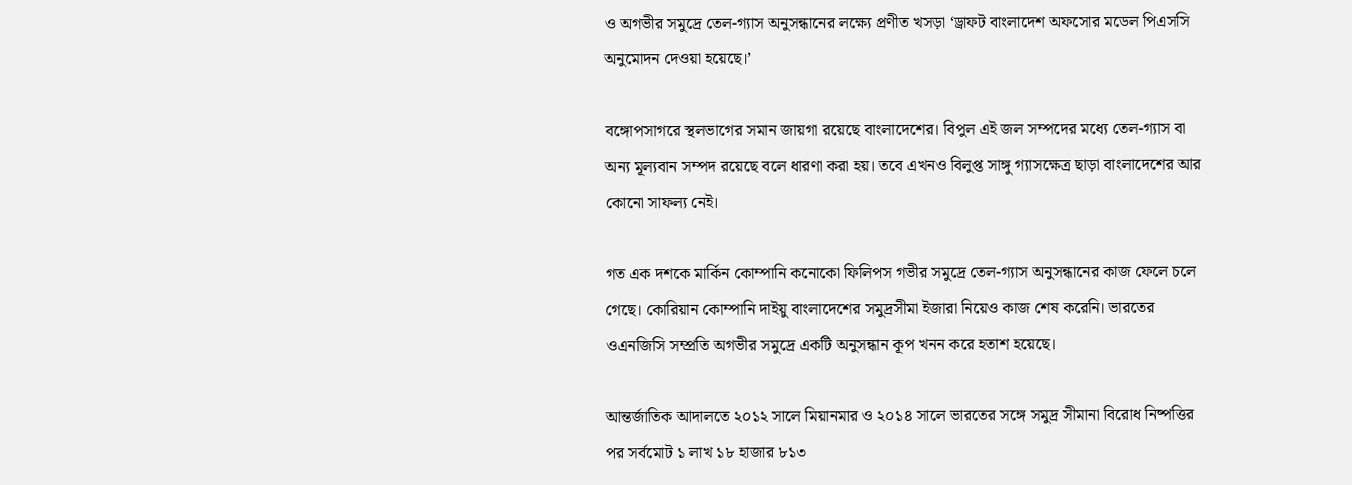ও অগভীর সমুদ্রে তেল-গ্যাস অনুসন্ধানের লক্ষ্যে প্রণীত খসড়া ‘ড্রাফট বাংলাদেশ অফসোর মডেল পিএসসি অনুমোদন দেওয়া হয়েছে।’

বঙ্গোপসাগরে স্থলভাগের সমান জায়গা রয়েছে বাংলাদেশের। বিপুল এই জল সম্পদের মধ্যে তেল-গ্যাস বা অন্য মূল্যবান সম্পদ রয়েছে বলে ধারণা করা হয়। তবে এখনও বিলুপ্ত সাঙ্গু গ্যাসক্ষেত্র ছাড়া বাংলাদেশের আর কোনো সাফল্য নেই।

গত এক দশকে মার্কিন কোম্পানি কনোকো ফিলিপস গভীর সমুদ্রে তেল-গ্যাস অনুসন্ধানের কাজ ফেলে চলে গেছে। কোরিয়ান কোম্পানি দাইয়ু বাংলাদেশের সমুদ্রসীমা ইজারা নিয়েও কাজ শেষ করেনি। ভারতের ওএনজিসি সম্প্রতি অগভীর সমুদ্রে একটি অনুসন্ধান কূপ খনন করে হতাশ হয়েছে।

আন্তর্জাতিক আদালতে ২০১২ সালে মিয়ানমার ও ২০১৪ সালে ভারতের সঙ্গে সমুদ্র সীমানা বিরোধ নিষ্পত্তির পর সর্বমোট ১ লাখ ১৮ হাজার ৮১৩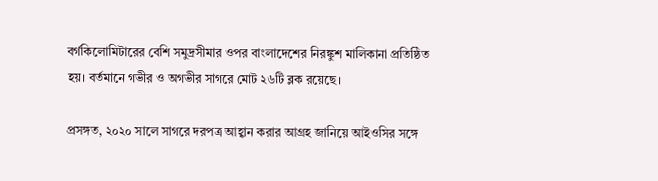বর্গকিলোমিটারের বেশি সমুদ্রসীমার ওপর বাংলাদেশের নিরঙ্কুশ মালিকানা প্রতিষ্ঠিত হয়। বর্তমানে গভীর ও অগভীর সাগরে মোট ২৬টি ব্লক রয়েছে।

প্রসঙ্গত, ২০২০ সালে সাগরে দরপত্র আহ্বান করার আগ্রহ জানিয়ে আইওসির সঙ্গে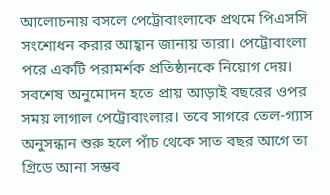আলোচনায় বসলে পেট্রোবাংলাকে প্রথমে পিএসসি সংশোধন করার আহ্বান জানায় তারা। পেট্রোবাংলা পরে একটি পরামর্শক প্রতিষ্ঠানকে নিয়োগ দেয়। সবশেষ অনুমোদন হতে প্রায় আড়াই বছরের ওপর সময় লাগাল পেট্রোবাংলার। তবে সাগরে তেল-গ্যাস অনুসন্ধান শুরু হলে পাঁচ থেকে সাত বছর আগে তা গ্রিডে আনা সম্ভব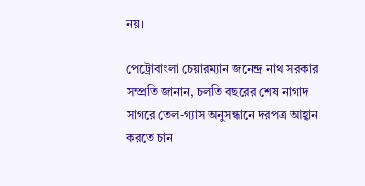নয়।

পেট্রোবাংলা চেয়ারম্যান জনেন্দ্র নাথ সরকার সম্প্রতি জানান, চলতি বছরের শেষ নাগাদ সাগরে তেল-গ্যাস অনুসন্ধানে দরপত্র আহ্বান করতে চান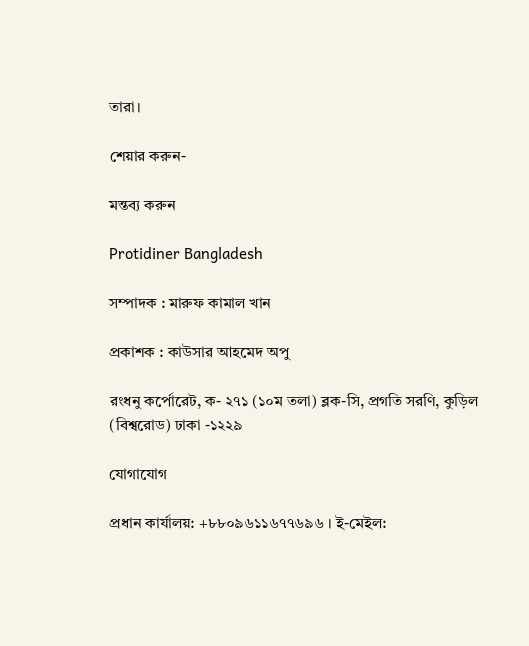তারা।

শেয়ার করুন-

মন্তব্য করুন

Protidiner Bangladesh

সম্পাদক : মারুফ কামাল খান

প্রকাশক : কাউসার আহমেদ অপু

রংধনু কর্পোরেট, ক- ২৭১ (১০ম তলা) ব্লক-সি, প্রগতি সরণি, কুড়িল (বিশ্বরোড) ঢাকা -১২২৯

যোগাযোগ

প্রধান কার্যালয়: +৮৮০৯৬১১৬৭৭৬৯৬ । ই-মেইল: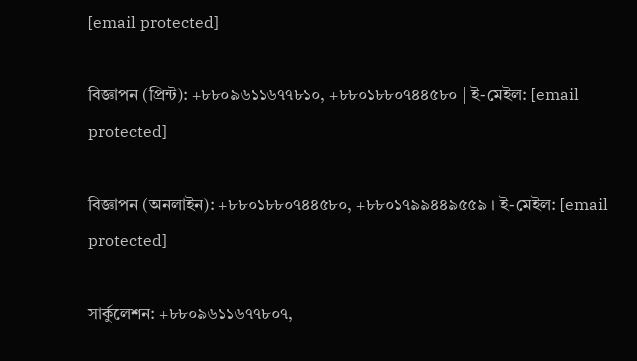[email protected]

বিজ্ঞাপন (প্রিন্ট): +৮৮০৯৬১১৬৭৭৮১০, +৮৮০১৮৮০৭৪৪৫৮০ | ই-মেইল: [email protected]

বিজ্ঞাপন (অনলাইন): +৮৮০১৮৮০৭৪৪৫৮০, +৮৮০১৭৯৯৪৪৯৫৫৯ । ই-মেইল: [email protected]

সার্কুলেশন: +৮৮০৯৬১১৬৭৭৮০৭,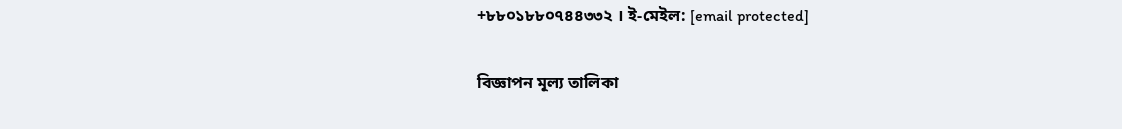+৮৮০১৮৮০৭৪৪৩৩২ । ই-মেইল: [email protected]

বিজ্ঞাপন মূল্য তালিকা